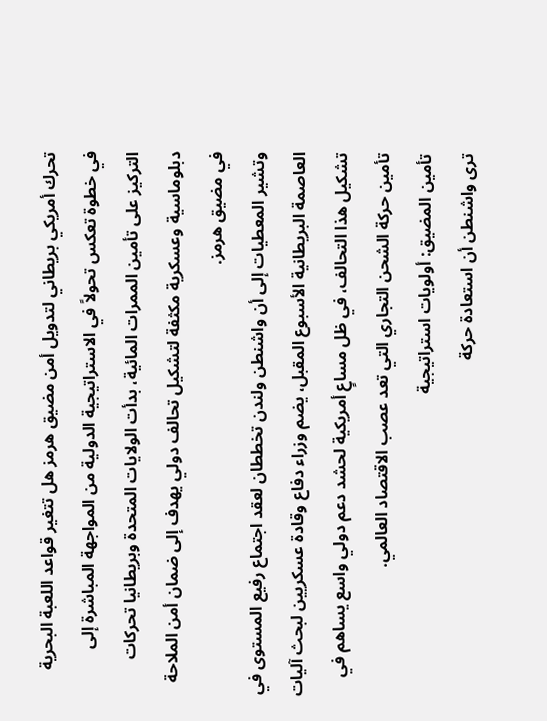تحرك أمريكي بريطاني لتدويل أمن مضيق هرمز هل تتغير قواعد اللعبة البحرية
في خطوة تعكس تحولاً في الاستراتيجية الدولية من المواجهة المباشرة إلى التركيز على تأمين الممرات المائية، بدأت الولايات المتحدة وبريطانيا تحركات دبلوماسية وعسكرية مكثفة لتشكيل تحالف دولي يهدف إلى ضمان أمن الملاحة في مضيق هرمز.
وتشير المعطيات إلى أن واشنطن ولندن تخططان لعقد اجتماع رفيع المستوى في العاصمة البريطانية الأسبوع المقبل، يضم وزراء دفاع وقادة عسكريين لبحث آليات تشكيل هذا التحالف، في ظل مساعٍ أمريكية لحشد دعم دولي واسع يساهم في تأمين حركة الشحن التجاري التي تعد عصب الاقتصاد العالمي.
تأمين المضيق: أولويات استراتيجية
ترى واشنطن أن استعادة حركة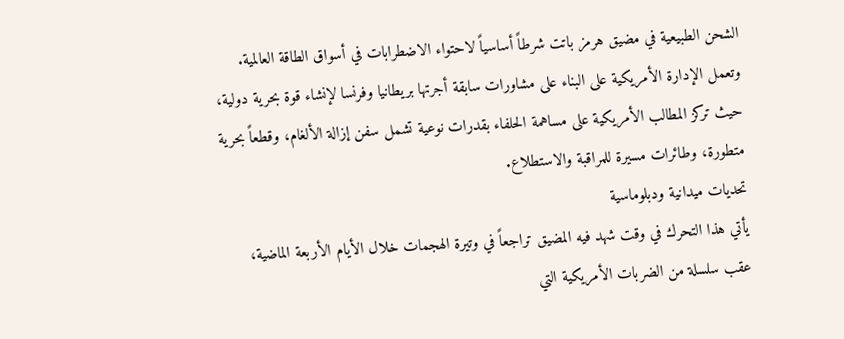الشحن الطبيعية في مضيق هرمز باتت شرطاً أساسياً لاحتواء الاضطرابات في أسواق الطاقة العالمية. وتعمل الإدارة الأمريكية على البناء على مشاورات سابقة أجرتها بريطانيا وفرنسا لإنشاء قوة بحرية دولية، حيث تركز المطالب الأمريكية على مساهمة الحلفاء بقدرات نوعية تشمل سفن إزالة الألغام، وقطعاً بحرية متطورة، وطائرات مسيرة للمراقبة والاستطلاع.
تحديات ميدانية ودبلوماسية
يأتي هذا التحرك في وقت شهد فيه المضيق تراجعاً في وتيرة الهجمات خلال الأيام الأربعة الماضية، عقب سلسلة من الضربات الأمريكية التي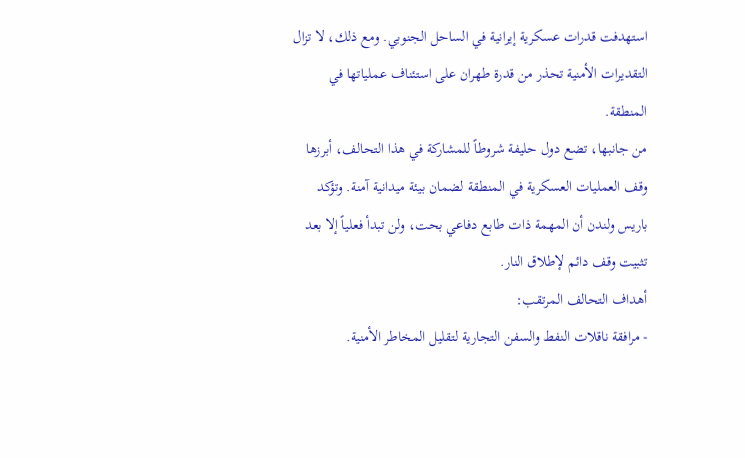استهدفت قدرات عسكرية إيرانية في الساحل الجنوبي. ومع ذلك، لا تزال التقديرات الأمنية تحذر من قدرة طهران على استئناف عملياتها في المنطقة.
من جانبها، تضع دول حليفة شروطاً للمشاركة في هذا التحالف، أبرزها وقف العمليات العسكرية في المنطقة لضمان بيئة ميدانية آمنة. وتؤكد باريس ولندن أن المهمة ذات طابع دفاعي بحت، ولن تبدأ فعلياً إلا بعد تثبيت وقف دائم لإطلاق النار.
أهداف التحالف المرتقب:
- مرافقة ناقلات النفط والسفن التجارية لتقليل المخاطر الأمنية.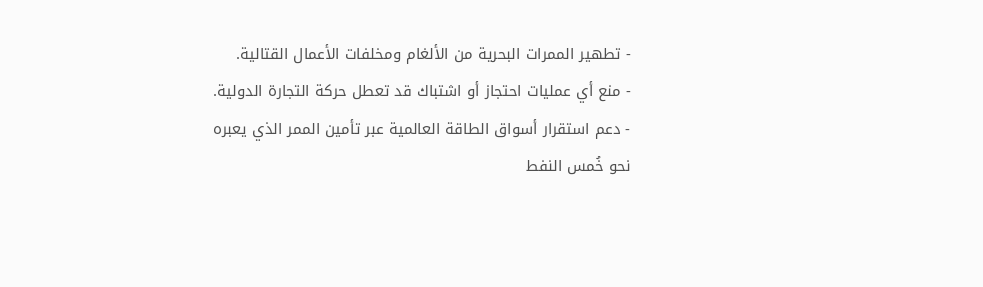- تطهير الممرات البحرية من الألغام ومخلفات الأعمال القتالية.
- منع أي عمليات احتجاز أو اشتباك قد تعطل حركة التجارة الدولية.
- دعم استقرار أسواق الطاقة العالمية عبر تأمين الممر الذي يعبره نحو خُمس النفط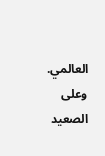العالمي.
وعلى الصعيد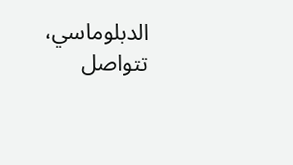الدبلوماسي، تتواصل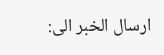ارسال الخبر الى: